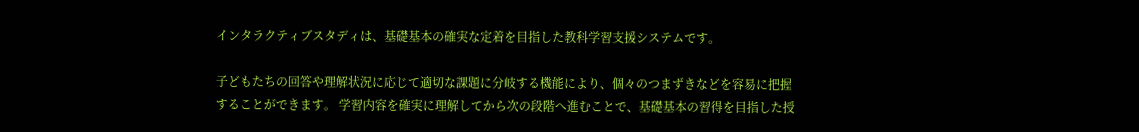インタラクティブスタディは、基礎基本の確実な定着を目指した教科学習支援システムです。

子どもたちの回答や理解状況に応じて適切な課題に分岐する機能により、個々のつまずきなどを容易に把握することができます。 学習内容を確実に理解してから次の段階へ進むことで、基礎基本の習得を目指した授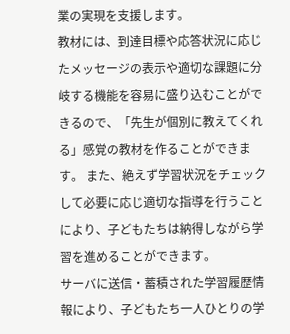業の実現を支援します。
教材には、到達目標や応答状況に応じたメッセージの表示や適切な課題に分岐する機能を容易に盛り込むことができるので、「先生が個別に教えてくれる」感覚の教材を作ることができます。 また、絶えず学習状況をチェックして必要に応じ適切な指導を行うことにより、子どもたちは納得しながら学習を進めることができます。
サーバに送信・蓄積された学習履歴情報により、子どもたち一人ひとりの学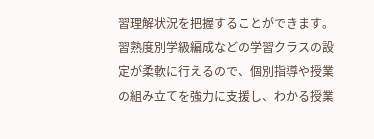習理解状況を把握することができます。
習熟度別学級編成などの学習クラスの設定が柔軟に行えるので、個別指導や授業の組み立てを強力に支援し、わかる授業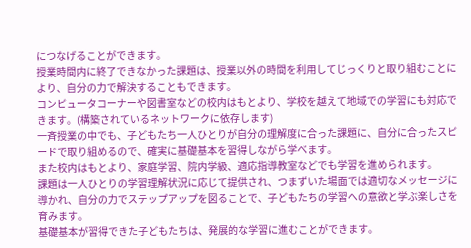につなげることができます。
授業時間内に終了できなかった課題は、授業以外の時間を利用してじっくりと取り組むことにより、自分の力で解決することもできます。
コンピュータコーナーや図書室などの校内はもとより、学校を越えて地域での学習にも対応できます。(構築されているネットワークに依存します)
一斉授業の中でも、子どもたち一人ひとりが自分の理解度に合った課題に、自分に合ったスピードで取り組めるので、確実に基礎基本を習得しながら学べます。
また校内はもとより、家庭学習、院内学級、適応指導教室などでも学習を進められます。
課題は一人ひとりの学習理解状況に応じて提供され、つまずいた場面では適切なメッセージに導かれ、自分の力でステップアップを図ることで、子どもたちの学習への意欲と学ぶ楽しさを育みます。
基礎基本が習得できた子どもたちは、発展的な学習に進むことができます。